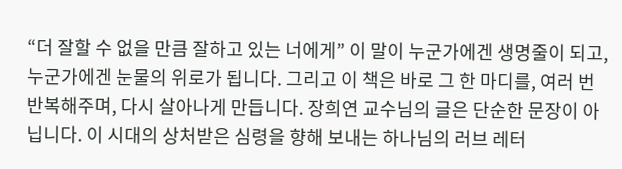“더 잘할 수 없을 만큼 잘하고 있는 너에게” 이 말이 누군가에겐 생명줄이 되고, 누군가에겐 눈물의 위로가 됩니다. 그리고 이 책은 바로 그 한 마디를, 여러 번 반복해주며, 다시 살아나게 만듭니다. 장희연 교수님의 글은 단순한 문장이 아닙니다. 이 시대의 상처받은 심령을 향해 보내는 하나님의 러브 레터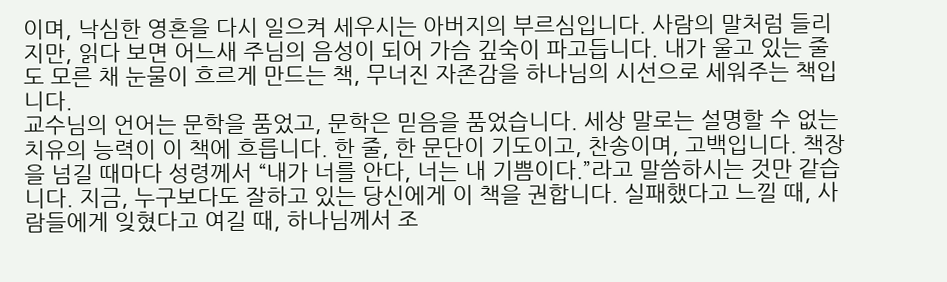이며, 낙심한 영혼을 다시 일으켜 세우시는 아버지의 부르심입니다. 사람의 말처럼 들리지만, 읽다 보면 어느새 주님의 음성이 되어 가슴 깊숙이 파고듭니다. 내가 울고 있는 줄도 모른 채 눈물이 흐르게 만드는 책, 무너진 자존감을 하나님의 시선으로 세워주는 책입니다.
교수님의 언어는 문학을 품었고, 문학은 믿음을 품었습니다. 세상 말로는 설명할 수 없는 치유의 능력이 이 책에 흐릅니다. 한 줄, 한 문단이 기도이고, 찬송이며, 고백입니다. 책장을 넘길 때마다 성령께서 “내가 너를 안다, 너는 내 기쁨이다.”라고 말씀하시는 것만 같습니다. 지금, 누구보다도 잘하고 있는 당신에게 이 책을 권합니다. 실패했다고 느낄 때, 사람들에게 잊혔다고 여길 때, 하나님께서 조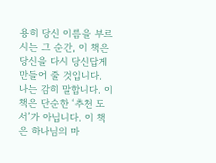용히 당신 이름을 부르시는 그 순간, 이 책은 당신을 다시 당신답게 만들어 줄 것입니다.
나는 감히 말합니다. 이 책은 단순한 ‘추천 도서’가 아닙니다. 이 책은 하나님의 마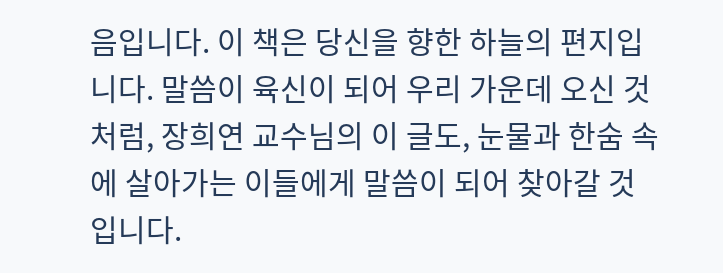음입니다. 이 책은 당신을 향한 하늘의 편지입니다. 말씀이 육신이 되어 우리 가운데 오신 것처럼, 장희연 교수님의 이 글도, 눈물과 한숨 속에 살아가는 이들에게 말씀이 되어 찾아갈 것입니다.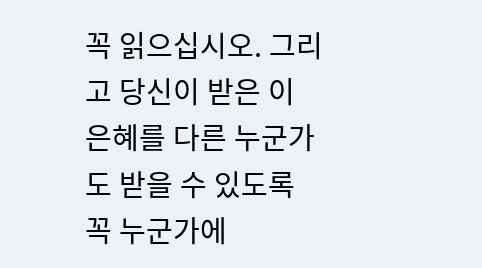꼭 읽으십시오. 그리고 당신이 받은 이 은혜를 다른 누군가도 받을 수 있도록 꼭 누군가에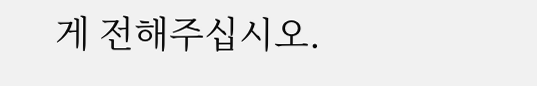게 전해주십시오.